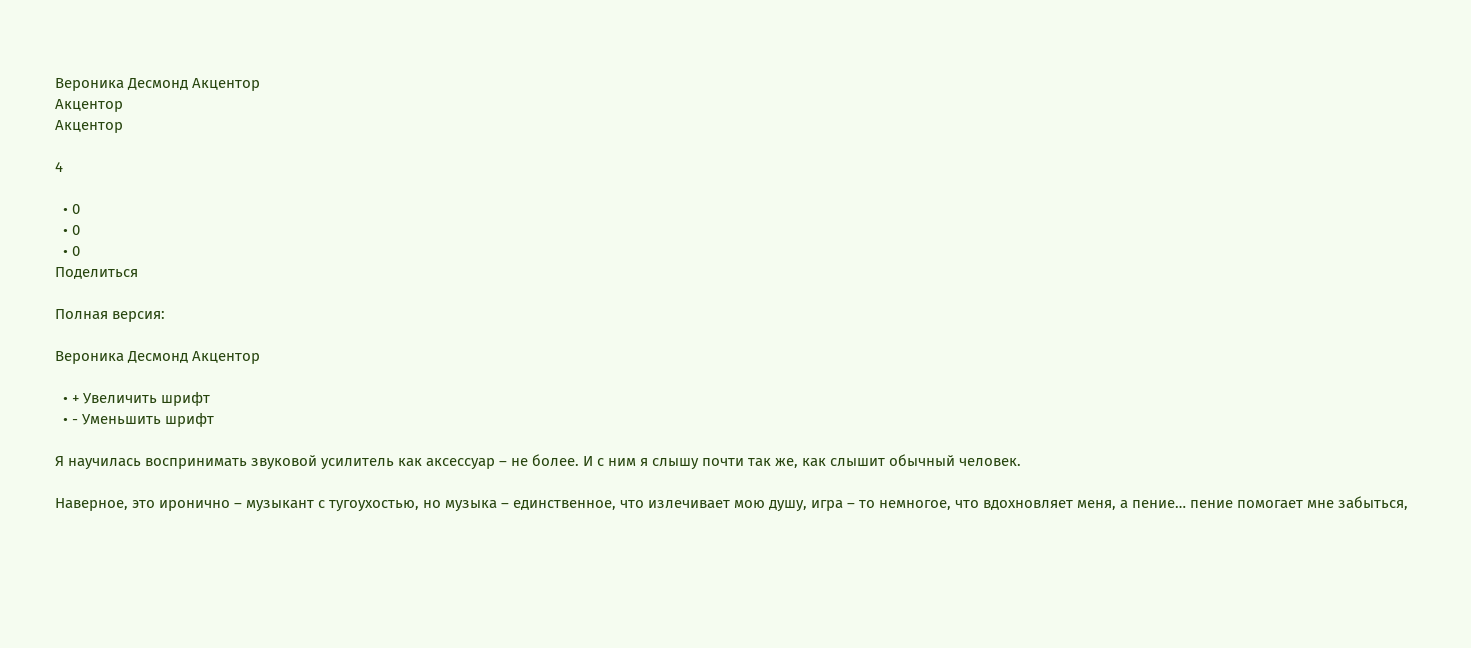Вероника Десмонд Акцентор
Акцентор
Акцентор

4

  • 0
  • 0
  • 0
Поделиться

Полная версия:

Вероника Десмонд Акцентор

  • + Увеличить шрифт
  • - Уменьшить шрифт

Я научилась воспринимать звуковой усилитель как аксессуар – не более. И с ним я слышу почти так же, как слышит обычный человек.

Наверное, это иронично – музыкант с тугоухостью, но музыка – единственное, что излечивает мою душу, игра – то немногое, что вдохновляет меня, а пение… пение помогает мне забыться,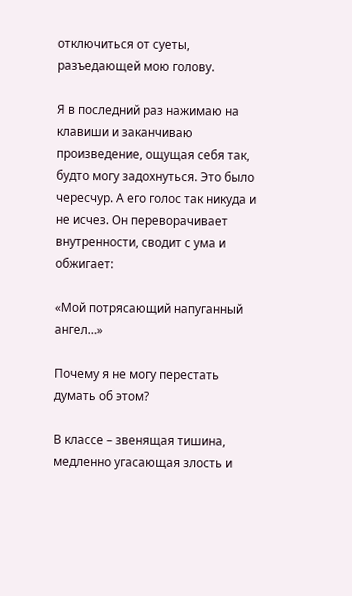отключиться от суеты, разъедающей мою голову.

Я в последний раз нажимаю на клавиши и заканчиваю произведение, ощущая себя так, будто могу задохнуться. Это было чересчур. А его голос так никуда и не исчез. Он переворачивает внутренности, сводит с ума и обжигает:

«Мой потрясающий напуганный ангел…»

Почему я не могу перестать думать об этом?

В классе – звенящая тишина, медленно угасающая злость и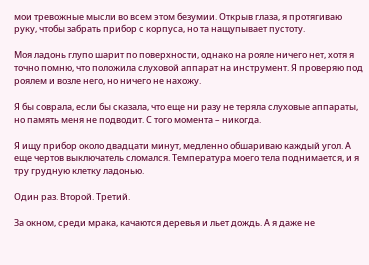мои тревожные мысли во всем этом безумии. Открыв глаза, я протягиваю руку, чтобы забрать прибор с корпуса, но та нащупывает пустоту.

Моя ладонь глупо шарит по поверхности, однако на рояле ничего нет, хотя я точно помню, что положила слуховой аппарат на инструмент. Я проверяю под роялем и возле него, но ничего не нахожу.

Я бы соврала, если бы сказала, что еще ни разу не теряла слуховые аппараты, но память меня не подводит. С того момента – никогда.

Я ищу прибор около двадцати минут, медленно обшариваю каждый угол. А еще чертов выключатель сломался. Температура моего тела поднимается, и я тру грудную клетку ладонью.

Один раз. Второй. Третий.

За окном, среди мрака, качаются деревья и льет дождь. А я даже не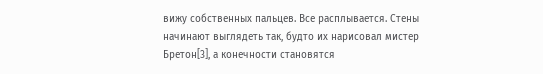вижу собственных пальцев. Все расплывается. Стены начинают выглядеть так, будто их нарисовал мистер Бретон[3], а конечности становятся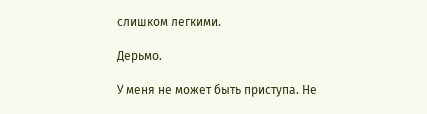слишком легкими.

Дерьмо.

У меня не может быть приступа. Не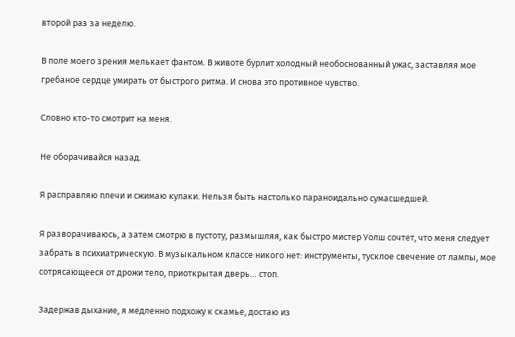второй раз за неделю.

В поле моего зрения мелькает фантом. В животе бурлит холодный необоснованный ужас, заставляя мое гребаное сердце умирать от быстрого ритма. И снова это противное чувство.

Словно кто-то смотрит на меня.

Не оборачивайся назад.

Я расправляю плечи и сжимаю кулаки. Нельзя быть настолько параноидально сумасшедшей.

Я разворачиваюсь, а затем смотрю в пустоту, размышляя, как быстро мистер Уолш сочтет, что меня следует забрать в психиатрическую. В музыкальном классе никого нет: инструменты, тусклое свечение от лампы, мое сотрясающееся от дрожи тело, приоткрытая дверь… стоп.

Задержав дыхание, я медленно подхожу к скамье, достаю из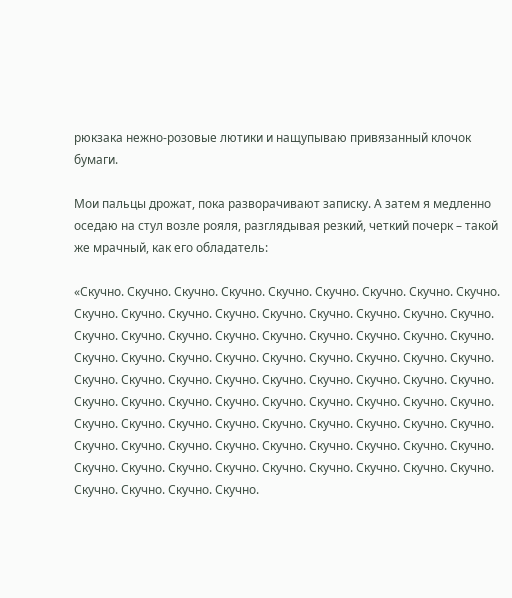рюкзака нежно-розовые лютики и нащупываю привязанный клочок бумаги.

Мои пальцы дрожат, пока разворачивают записку. А затем я медленно оседаю на стул возле рояля, разглядывая резкий, четкий почерк – такой же мрачный, как его обладатель:

«Скучно. Скучно. Скучно. Скучно. Скучно. Скучно. Скучно. Скучно. Скучно. Скучно. Скучно. Скучно. Скучно. Скучно. Скучно. Скучно. Скучно. Скучно. Скучно. Скучно. Скучно. Скучно. Скучно. Скучно. Скучно. Скучно. Скучно. Скучно. Скучно. Скучно. Скучно. Скучно. Скучно. Скучно. Скучно. Скучно. Скучно. Скучно. Скучно. Скучно. Скучно. Скучно. Скучно. Скучно. Скучно. Скучно. Скучно. Скучно. Скучно. Скучно. Скучно. Скучно. Скучно. Скучно. Скучно. Скучно. Скучно. Скучно. Скучно. Скучно. Скучно. Скучно. Скучно. Скучно. Скучно. Скучно. Скучно. Скучно. Скучно. Скучно. Скучно. Скучно. Скучно. Скучно. Скучно. Скучно. Скучно. Скучно. Скучно. Скучно. Скучно. Скучно. Скучно. Скучно. Скучно.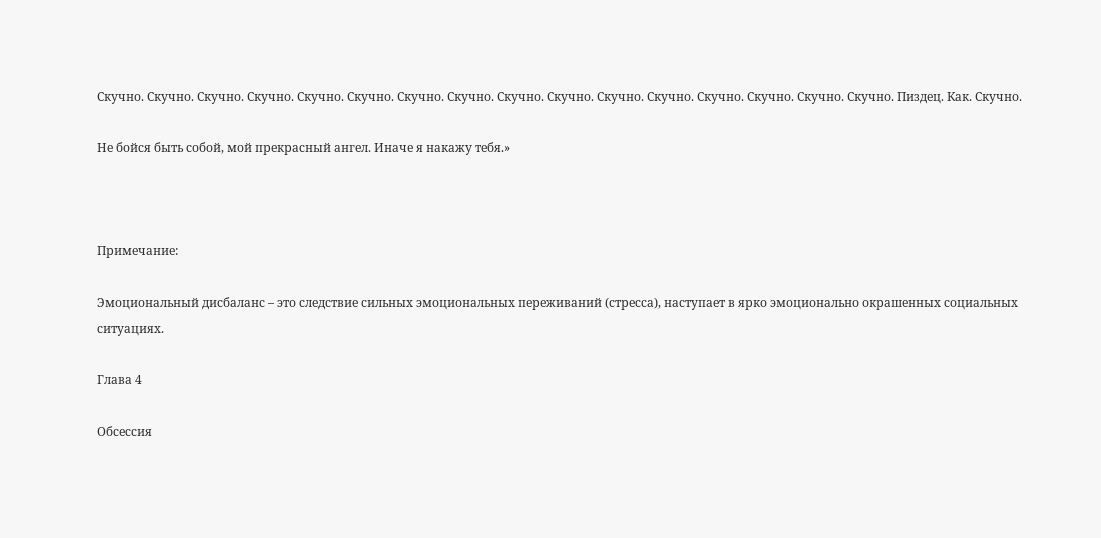Скучно. Скучно. Скучно. Скучно. Скучно. Скучно. Скучно. Скучно. Скучно. Скучно. Скучно. Скучно. Скучно. Скучно. Скучно. Скучно. Пиздец. Как. Скучно.

Не бойся быть собой, мой прекрасный ангел. Иначе я накажу тебя.»



Примечание:

Эмоциональный дисбаланс – это следствие сильных эмоциональных переживаний (стресса), наступает в ярко эмоционально окрашенных социальных ситуациях.

Глава 4

Обсессия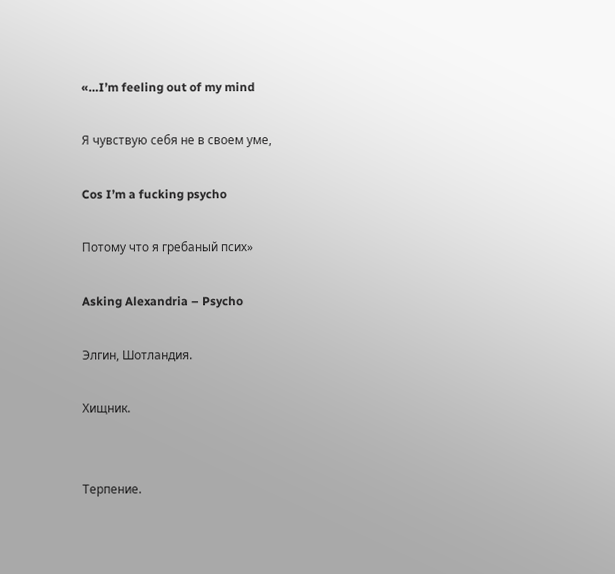«…I’m feeling out of my mind

Я чувствую себя не в своем уме,

Cos I’m a fucking psycho

Потому что я гребаный псих»

Asking Alexandria – Psycho

Элгин, Шотландия.

Хищник.


Терпение.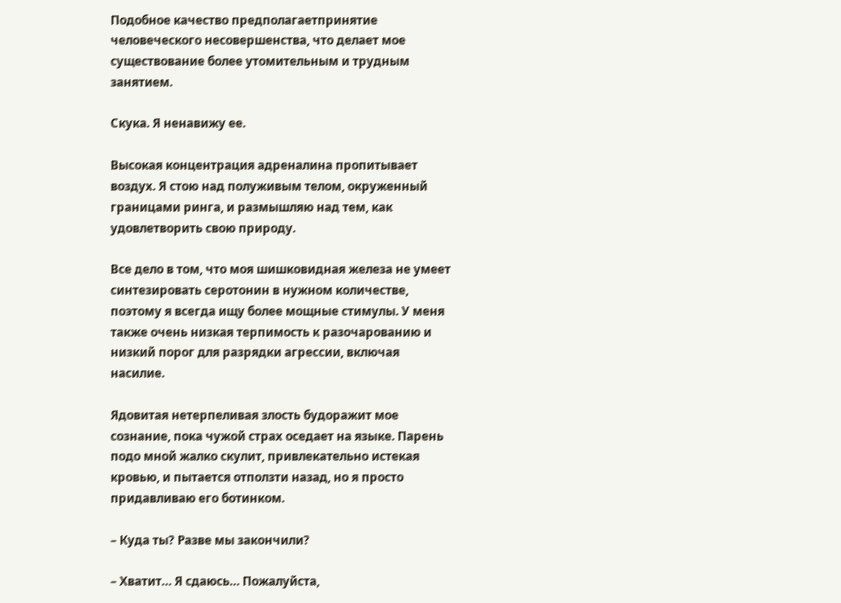Подобное качество предполагаетпринятие человеческого несовершенства, что делает мое существование более утомительным и трудным занятием.

Скука. Я ненавижу ее.

Высокая концентрация адреналина пропитывает воздух. Я стою над полуживым телом, окруженный границами ринга, и размышляю над тем, как удовлетворить свою природу.

Все дело в том, что моя шишковидная железа не умеет синтезировать серотонин в нужном количестве, поэтому я всегда ищу более мощные стимулы. У меня также очень низкая терпимость к разочарованию и низкий порог для разрядки агрессии, включая насилие.

Ядовитая нетерпеливая злость будоражит мое сознание, пока чужой страх оседает на языке. Парень подо мной жалко скулит, привлекательно истекая кровью, и пытается отползти назад, но я просто придавливаю его ботинком.

– Куда ты? Разве мы закончили?

– Хватит… Я сдаюсь… Пожалуйста,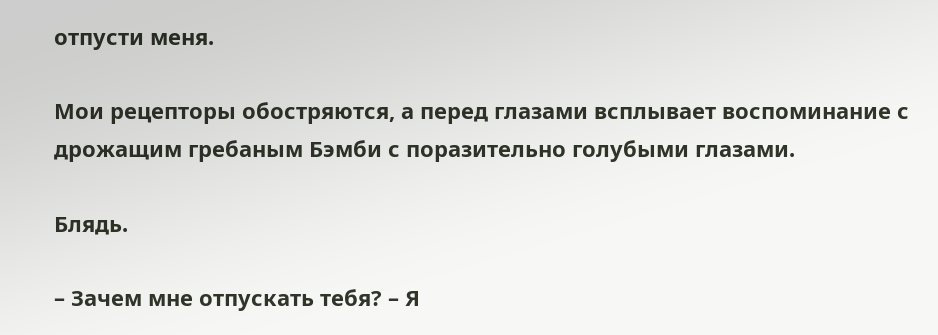отпусти меня.

Мои рецепторы обостряются, а перед глазами всплывает воспоминание с дрожащим гребаным Бэмби с поразительно голубыми глазами.

Блядь.

– Зачем мне отпускать тебя? – Я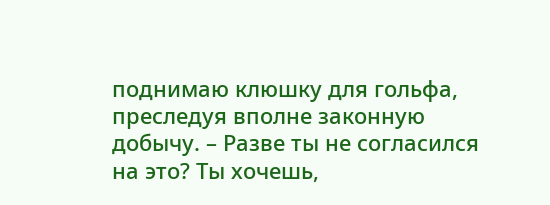поднимаю клюшку для гольфа, преследуя вполне законную добычу. – Разве ты не согласился на это? Ты хочешь,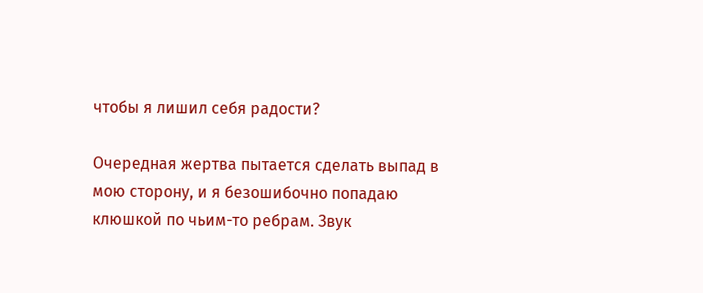чтобы я лишил себя радости?

Очередная жертва пытается сделать выпад в мою сторону, и я безошибочно попадаю клюшкой по чьим-то ребрам. Звук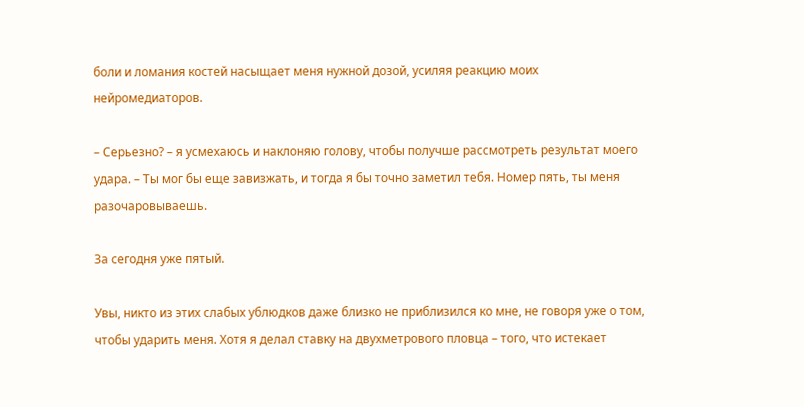боли и ломания костей насыщает меня нужной дозой, усиляя реакцию моих нейромедиаторов.

– Серьезно? – я усмехаюсь и наклоняю голову, чтобы получше рассмотреть результат моего удара. – Ты мог бы еще завизжать, и тогда я бы точно заметил тебя. Номер пять, ты меня разочаровываешь.

За сегодня уже пятый.

Увы, никто из этих слабых ублюдков даже близко не приблизился ко мне, не говоря уже о том, чтобы ударить меня. Хотя я делал ставку на двухметрового пловца – того, что истекает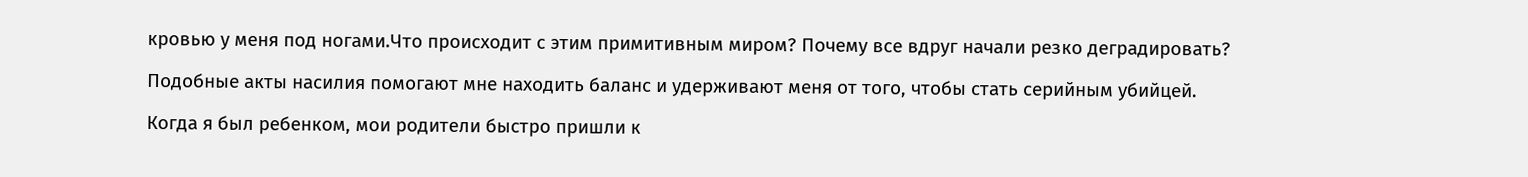кровью у меня под ногами.Что происходит с этим примитивным миром? Почему все вдруг начали резко деградировать?

Подобные акты насилия помогают мне находить баланс и удерживают меня от того, чтобы стать серийным убийцей.

Когда я был ребенком, мои родители быстро пришли к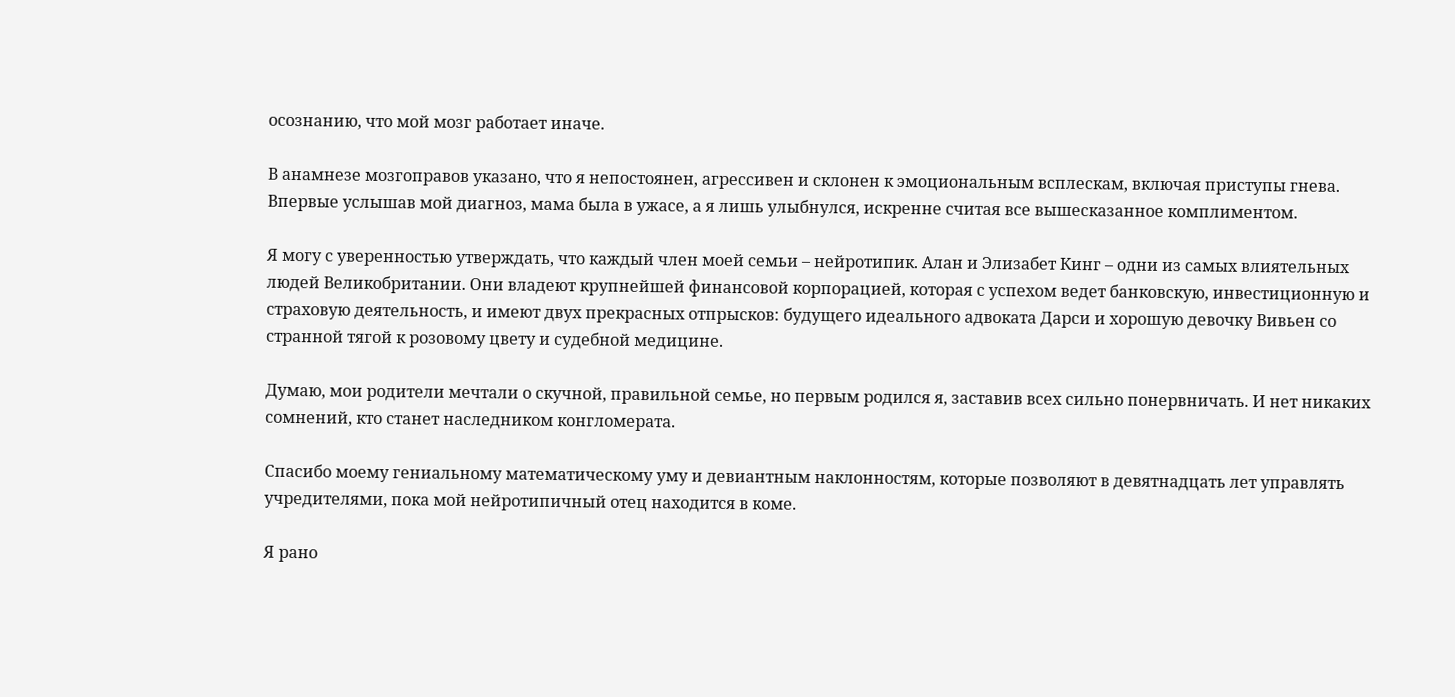осознанию, что мой мозг работает иначе.

В анамнезе мозгоправов указано, что я непостоянен, агрессивен и склонен к эмоциональным всплескам, включая приступы гнева. Впервые услышав мой диагноз, мама была в ужасе, а я лишь улыбнулся, искренне считая все вышесказанное комплиментом.

Я могу с уверенностью утверждать, что каждый член моей семьи – нейротипик. Алан и Элизабет Кинг – одни из самых влиятельных людей Великобритании. Они владеют крупнейшей финансовой корпорацией, которая с успехом ведет банковскую, инвестиционную и страховую деятельность, и имеют двух прекрасных отпрысков: будущего идеального адвоката Дарси и хорошую девочку Вивьен со странной тягой к розовому цвету и судебной медицине.

Думаю, мои родители мечтали о скучной, правильной семье, но первым родился я, заставив всех сильно понервничать. И нет никаких сомнений, кто станет наследником конгломерата.

Спасибо моему гениальному математическому уму и девиантным наклонностям, которые позволяют в девятнадцать лет управлять учредителями, пока мой нейротипичный отец находится в коме.

Я рано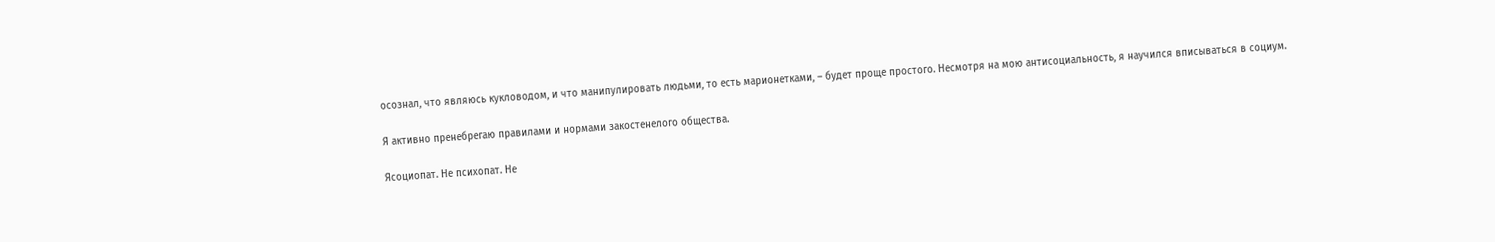осознал, что являюсь кукловодом, и что манипулировать людьми, то есть марионетками, – будет проще простого. Несмотря на мою антисоциальность, я научился вписываться в социум.

Я активно пренебрегаю правилами и нормами закостенелого общества.

Ясоциопат. Не психопат. Не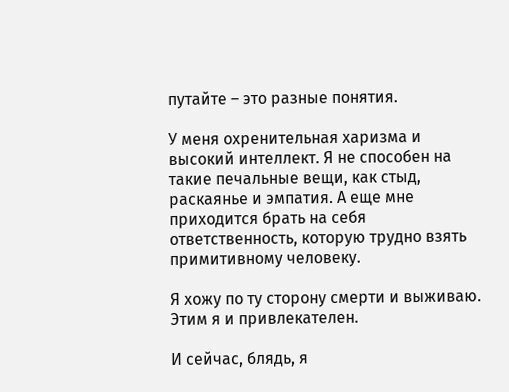путайте – это разные понятия.

У меня охренительная харизма и высокий интеллект. Я не способен на такие печальные вещи, как стыд, раскаянье и эмпатия. А еще мне приходится брать на себя ответственность, которую трудно взять примитивному человеку.

Я хожу по ту сторону смерти и выживаю. Этим я и привлекателен.

И сейчас, блядь, я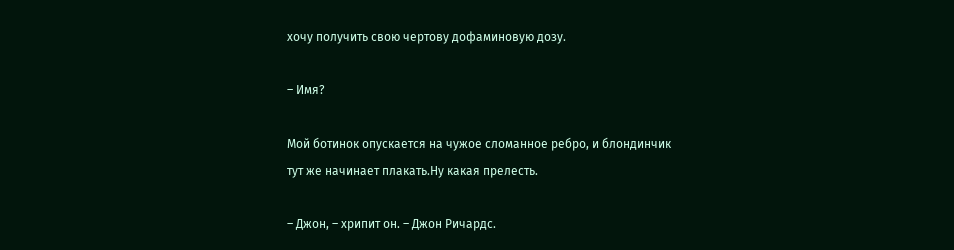хочу получить свою чертову дофаминовую дозу.

– Имя?

Мой ботинок опускается на чужое сломанное ребро, и блондинчик тут же начинает плакать.Ну какая прелесть.

– Джон, – хрипит он. – Джон Ричардс.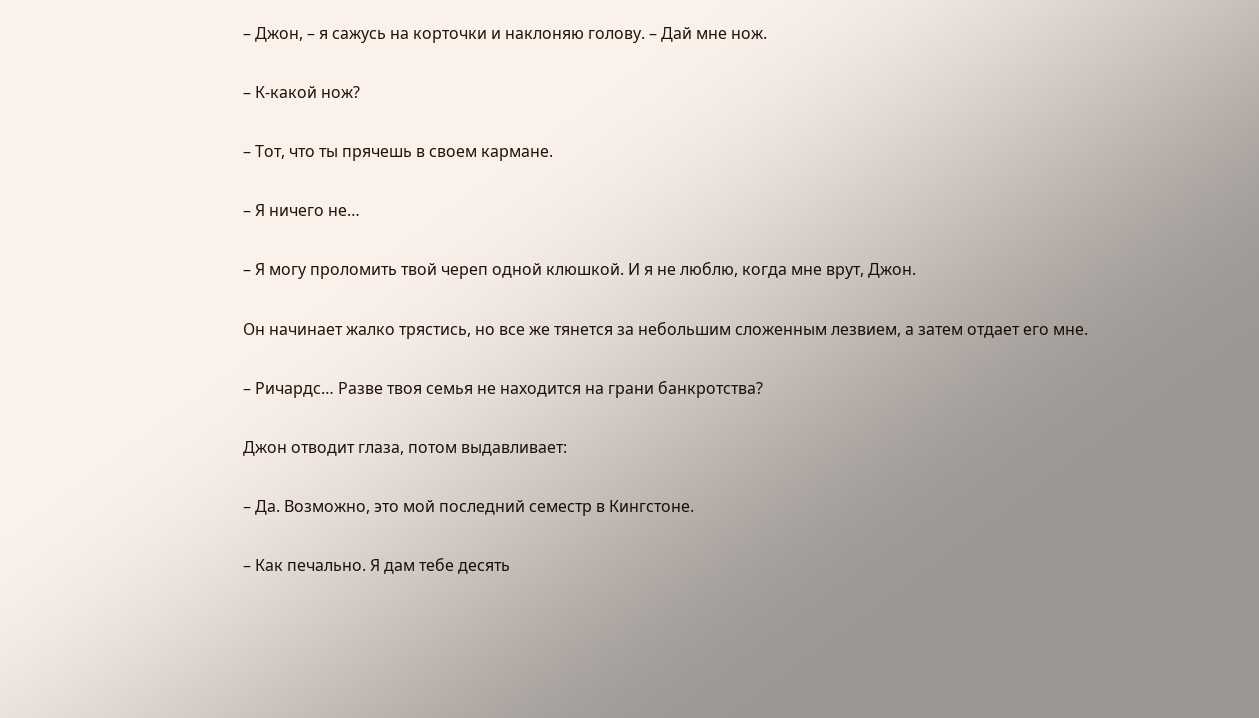– Джон, – я сажусь на корточки и наклоняю голову. – Дай мне нож.

– К-какой нож?

– Тот, что ты прячешь в своем кармане.

– Я ничего не…

– Я могу проломить твой череп одной клюшкой. И я не люблю, когда мне врут, Джон.

Он начинает жалко трястись, но все же тянется за небольшим сложенным лезвием, а затем отдает его мне.

– Ричардс… Разве твоя семья не находится на грани банкротства?

Джон отводит глаза, потом выдавливает:

– Да. Возможно, это мой последний семестр в Кингстоне.

– Как печально. Я дам тебе десять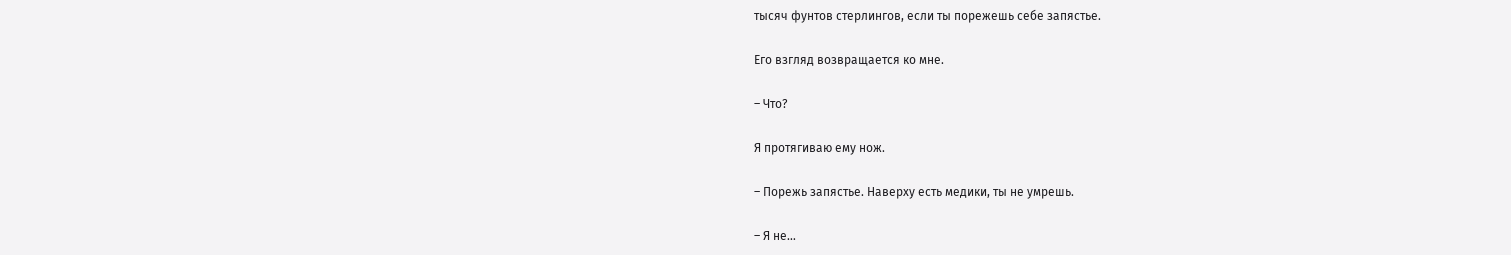тысяч фунтов стерлингов, если ты порежешь себе запястье.

Его взгляд возвращается ко мне.

– Что?

Я протягиваю ему нож.

– Порежь запястье. Наверху есть медики, ты не умрешь.

– Я не…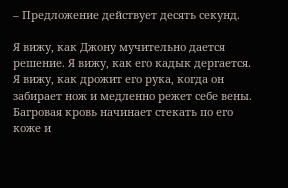– Предложение действует десять секунд.

Я вижу, как Джону мучительно дается решение. Я вижу, как его кадык дергается. Я вижу, как дрожит его рука, когда он забирает нож и медленно режет себе вены. Багровая кровь начинает стекать по его коже и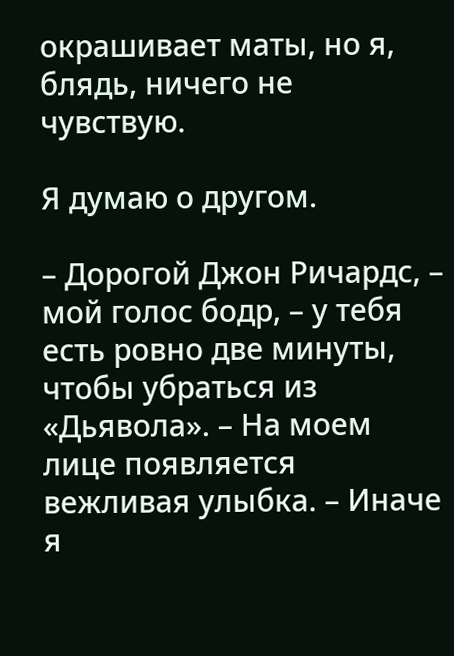окрашивает маты, но я, блядь, ничего не чувствую.

Я думаю о другом.

– Дорогой Джон Ричардс, – мой голос бодр, – у тебя есть ровно две минуты, чтобы убраться из «Дьявола». – На моем лице появляется вежливая улыбка. – Иначе я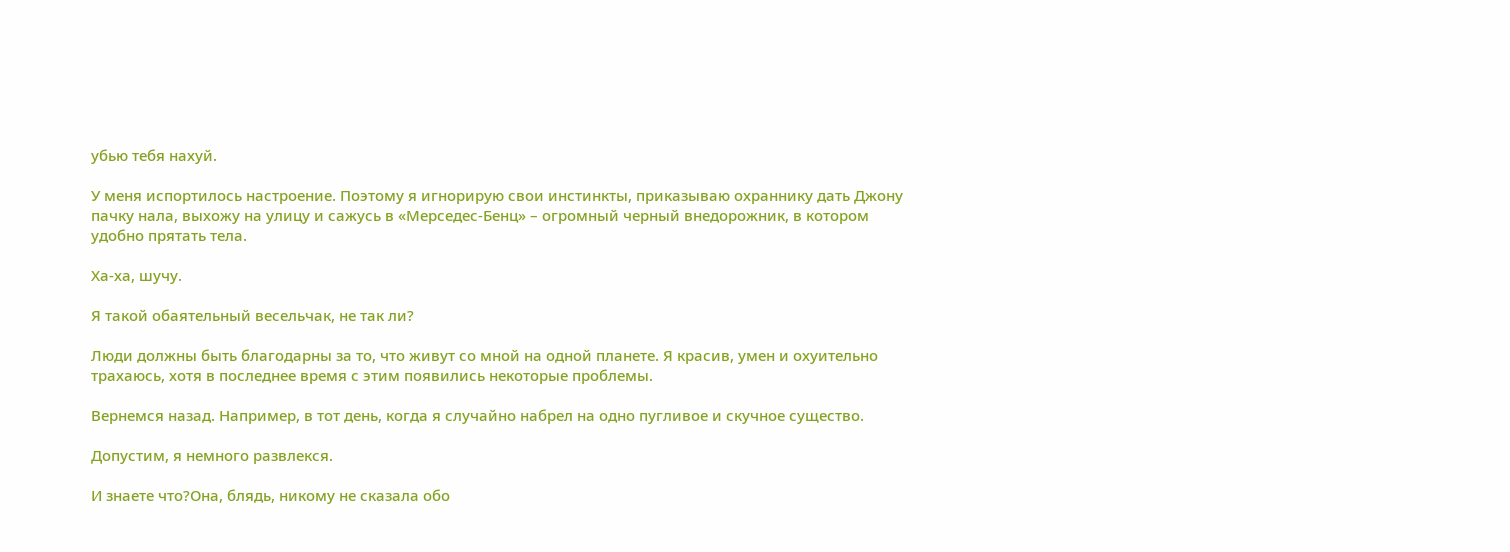убью тебя нахуй.

У меня испортилось настроение. Поэтому я игнорирую свои инстинкты, приказываю охраннику дать Джону пачку нала, выхожу на улицу и сажусь в «Мерседес-Бенц» – огромный черный внедорожник, в котором удобно прятать тела.

Ха-ха, шучу.

Я такой обаятельный весельчак, не так ли?

Люди должны быть благодарны за то, что живут со мной на одной планете. Я красив, умен и охуительно трахаюсь, хотя в последнее время с этим появились некоторые проблемы.

Вернемся назад. Например, в тот день, когда я случайно набрел на одно пугливое и скучное существо.

Допустим, я немного развлекся.

И знаете что?Она, блядь, никому не сказала обо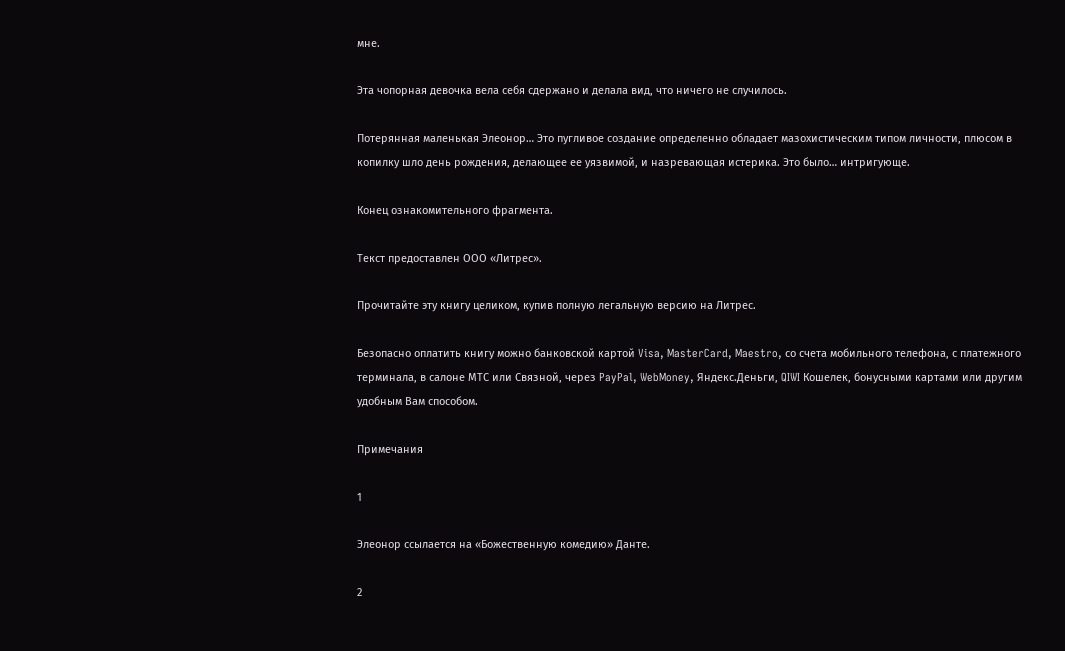мне.

Эта чопорная девочка вела себя сдержано и делала вид, что ничего не случилось.

Потерянная маленькая Элеонор… Это пугливое создание определенно обладает мазохистическим типом личности, плюсом в копилку шло день рождения, делающее ее уязвимой, и назревающая истерика. Это было… интригующе.

Конец ознакомительного фрагмента.

Текст предоставлен ООО «Литрес».

Прочитайте эту книгу целиком, купив полную легальную версию на Литрес.

Безопасно оплатить книгу можно банковской картой Visa, MasterCard, Maestro, со счета мобильного телефона, с платежного терминала, в салоне МТС или Связной, через PayPal, WebMoney, Яндекс.Деньги, QIWI Кошелек, бонусными картами или другим удобным Вам способом.

Примечания

1

Элеонор ссылается на «Божественную комедию» Данте.

2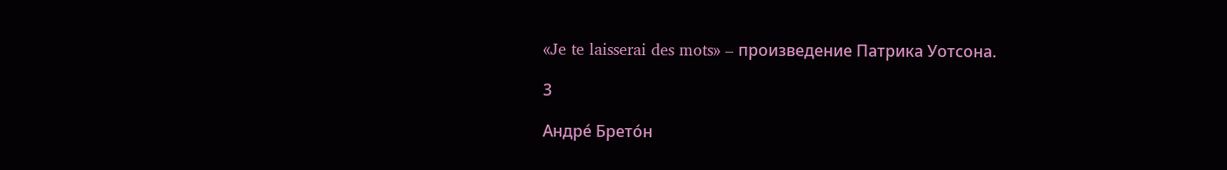«Je te laisserai des mots» – произведение Патрика Уотсона.

3

Андре́ Брето́н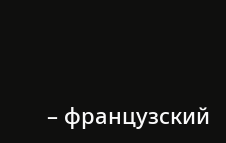– французский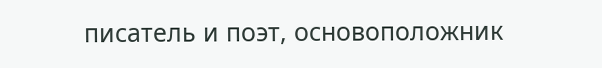писатель и поэт, основоположник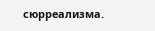сюрреализма.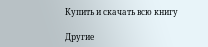Купить и скачать всю книгу

Другие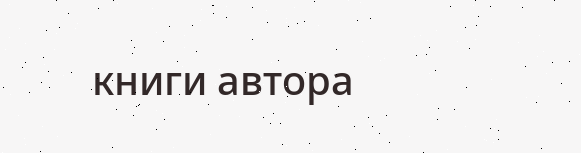книги автора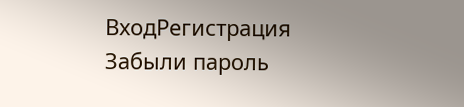ВходРегистрация
Забыли пароль